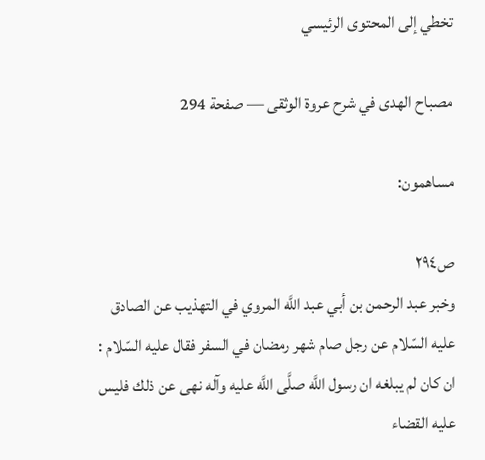تخطي إلى المحتوى الرئيسي

مصباح الهدى في شرح عروة الوثقى — صفحة 294

مساهمون:

ص٢٩٤
وخبر عبد الرحمن بن أبي عبد اللَّه المروي في التهذيب عن الصادق عليه السّلام عن رجل صام شهر رمضان في السفر فقال عليه السّلام : ان كان لم يبلغه ان رسول اللَّه صلَّى اللَّه عليه وآله نهى عن ذلك فليس عليه القضاء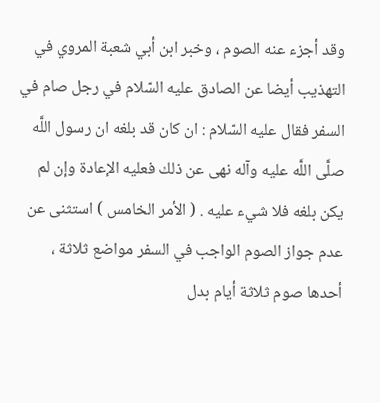وقد أجزء عنه الصوم ، وخبر ابن أبي شعبة المروي في التهذيب أيضا عن الصادق عليه السّلام في رجل صام في السفر فقال عليه السّلام : ان كان قد بلغه ان رسول اللَّه صلَّى اللَّه عليه وآله نهى عن ذلك فعليه الإعادة وإن لم يكن بلغه فلا شيء عليه . ( الأمر الخامس ) استثنى عن عدم جواز الصوم الواجب في السفر مواضع ثلاثة ، أحدها صوم ثلاثة أيام بدل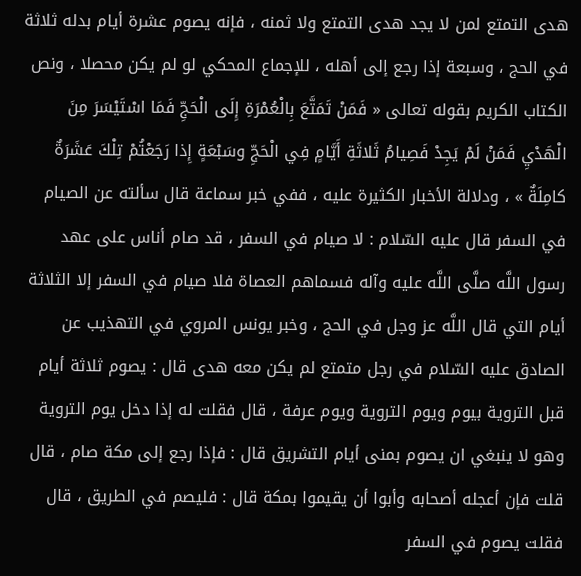هدى التمتع لمن لا يجد هدى التمتع ولا ثمنه ، فإنه يصوم عشرة أيام بدله ثلاثة في الحج ، وسبعة إذا رجع إلى أهله ، للإجماع المحكي لو لم يكن محصلا ، ونص الكتاب الكريم بقوله تعالى « فَمَنْ تَمَتَّعَ بِالْعُمْرَةِ إِلَى الْحَجِّ فَمَا اسْتَيْسَرَ مِنَ الْهَدْيِ فَمَنْ لَمْ يَجِدْ فَصِيامُ ثَلاثَةِ أَيَّامٍ فِي الْحَجِّ وسَبْعَةٍ إِذا رَجَعْتُمْ تِلْكَ عَشَرَةٌ كامِلَةٌ » ، ودلالة الأخبار الكثيرة عليه ، ففي خبر سماعة قال سألته عن الصيام في السفر قال عليه السّلام : لا صيام في السفر ، قد صام أناس على عهد رسول اللَّه صلَّى اللَّه عليه وآله فسماهم العصاة فلا صيام في السفر إلا الثلاثة أيام التي قال اللَّه عز وجل في الحج ، وخبر يونس المروي في التهذيب عن الصادق عليه السّلام في رجل متمتع لم يكن معه هدى قال : يصوم ثلاثة أيام قبل التروية بيوم ويوم التروية ويوم عرفة ، قال فقلت له إذا دخل يوم التروية وهو لا ينبغي ان يصوم بمنى أيام التشريق قال : فإذا رجع إلى مكة صام ، قال قلت فإن أعجله أصحابه وأبوا أن يقيموا بمكة قال : فليصم في الطريق ، قال فقلت يصوم في السفر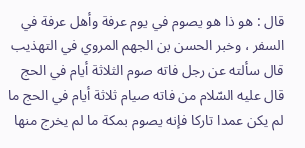قال : هو ذا هو يصوم في يوم عرفة وأهل عرفة في السفر ، وخبر الحسن بن الجهم المروي في التهذيب قال سألته عن رجل فاته صوم الثلاثة أيام في الحج قال عليه السّلام من فاته صيام ثلاثة أيام في الحج ما لم يكن عمدا تاركا فإنه يصوم بمكة ما لم يخرج منها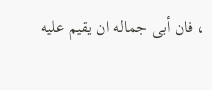، فان أبى جماله ان يقيم عليه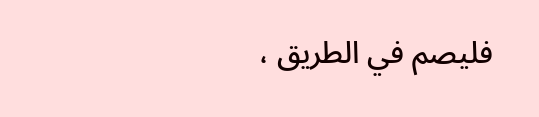فليصم في الطريق ،